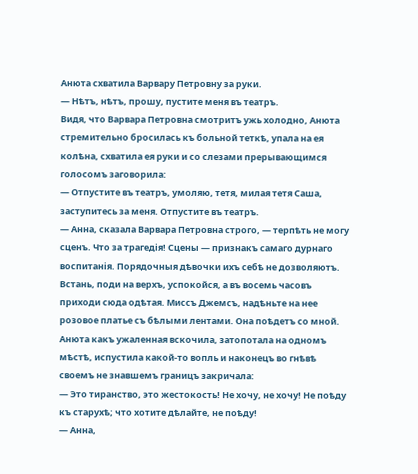Анюта схватила Варвару Петровну за руки.
— Нѣтъ, нѣтъ, прошу, пустите меня въ театръ.
Видя, что Варвара Петровна смотритъ ужь холодно, Анюта стремительно бросилась къ больной теткѣ, упала на ея колѣна, схватила ея руки и со слезами прерывающимся голосомъ заговорила:
— Отпустите въ театръ, умоляю, тетя, милая тетя Саша, заступитесь за меня. Отпустите въ театръ.
— Анна, сказала Варвара Петровна строго, — терпѣть не могу сценъ. Что за трагедія! Сцены — признакъ самаго дурнаго воспитанія. Порядочныя дѣвочки ихъ себѣ не дозволяютъ. Встань, поди на верхъ, успокойся, а въ восемь часовъ приходи сюда одѣтая. Миссъ Джемсъ, надѣньте на нее розовое платье съ бѣлыми лентами. Она поѣдетъ со мной.
Анюта какъ ужаленная вскочила, затопотала на одномъ мѣстѣ, испустила какой-то вопль и наконецъ во гнѣвѣ своемъ не знавшемъ границъ закричала:
— Это тиранство, это жестокость! Не хочу, не хочу! Не поѣду къ старухѣ; что хотите дѣлайте, не поѣду!
— Анна,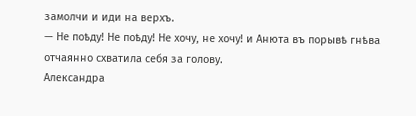замолчи и иди на верхъ.
— Не поѣду! Не поѣду! Не хочу, не хочу! и Анюта въ порывѣ гнѣва отчаянно схватила себя за голову.
Александра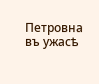Петровна въ ужасѣ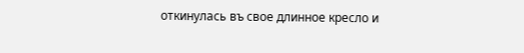откинулась въ свое длинное кресло и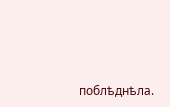поблѣднѣла.